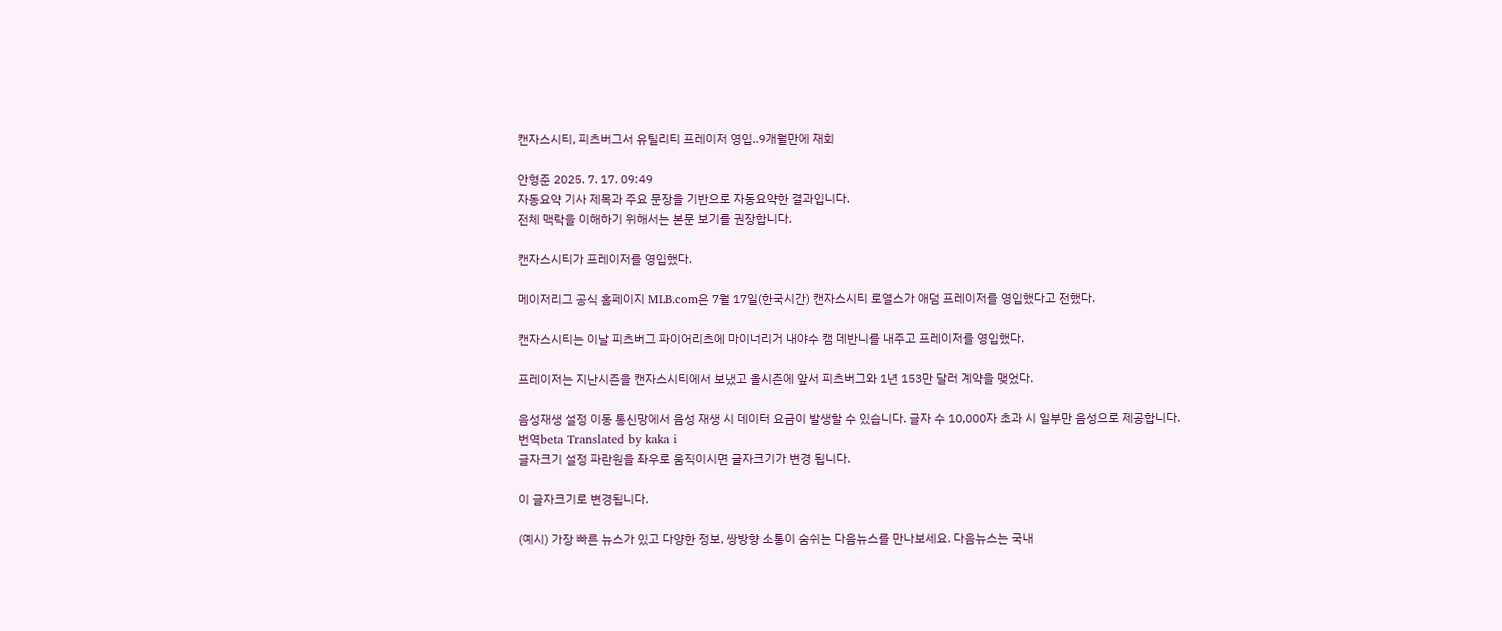캔자스시티, 피츠버그서 유틸리티 프레이저 영입..9개월만에 재회

안형준 2025. 7. 17. 09:49
자동요약 기사 제목과 주요 문장을 기반으로 자동요약한 결과입니다.
전체 맥락을 이해하기 위해서는 본문 보기를 권장합니다.

캔자스시티가 프레이저를 영입했다.

메이저리그 공식 홈페이지 MLB.com은 7월 17일(한국시간) 캔자스시티 로열스가 애덤 프레이저를 영입했다고 전했다.

캔자스시티는 이날 피츠버그 파이어리츠에 마이너리거 내야수 캠 데반니를 내주고 프레이저를 영입했다.

프레이저는 지난시즌을 캔자스시티에서 보냈고 올시즌에 앞서 피츠버그와 1년 153만 달러 계약을 맺었다.

음성재생 설정 이동 통신망에서 음성 재생 시 데이터 요금이 발생할 수 있습니다. 글자 수 10,000자 초과 시 일부만 음성으로 제공합니다.
번역beta Translated by kaka i
글자크기 설정 파란원을 좌우로 움직이시면 글자크기가 변경 됩니다.

이 글자크기로 변경됩니다.

(예시) 가장 빠른 뉴스가 있고 다양한 정보, 쌍방향 소통이 숨쉬는 다음뉴스를 만나보세요. 다음뉴스는 국내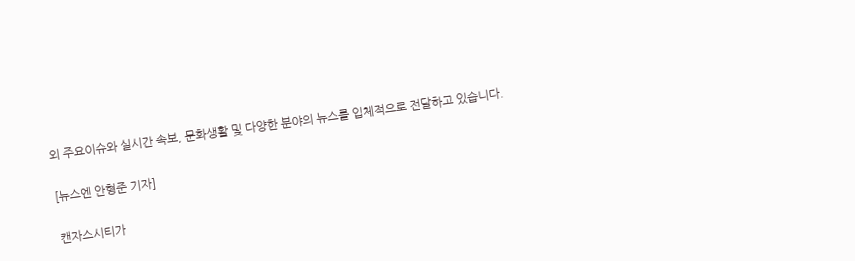외 주요이슈와 실시간 속보, 문화생활 및 다양한 분야의 뉴스를 입체적으로 전달하고 있습니다.

[뉴스엔 안형준 기자]

캔자스시티가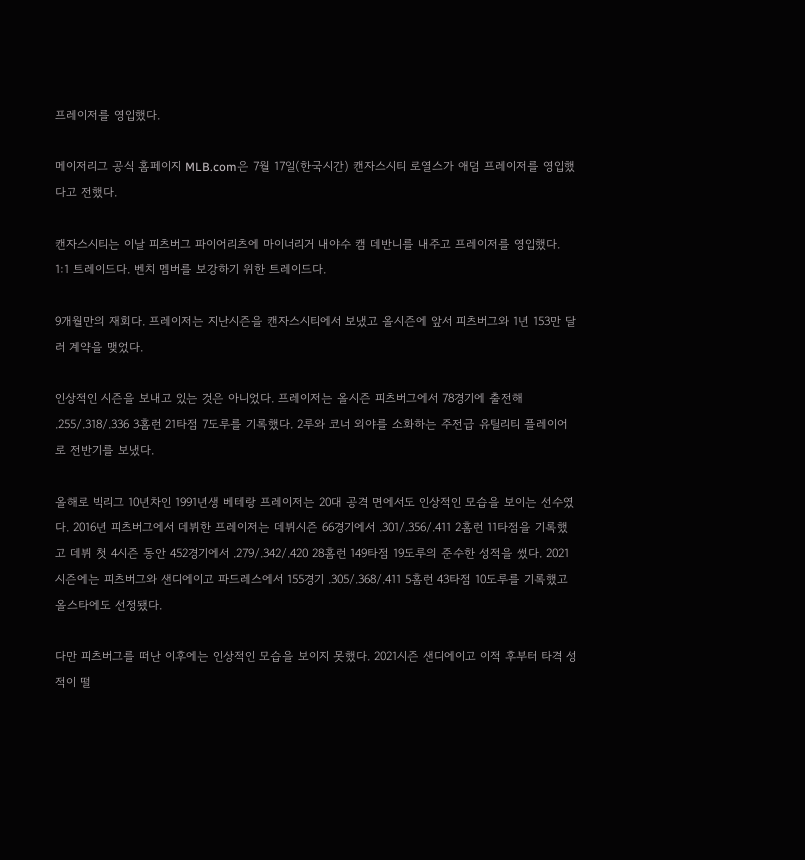프레이저를 영입했다.

메이저리그 공식 홈페이지 MLB.com은 7월 17일(한국시간) 캔자스시티 로열스가 애덤 프레이저를 영입했다고 전했다.

캔자스시티는 이날 피츠버그 파이어리츠에 마이너리거 내야수 캠 데반니를 내주고 프레이저를 영입했다. 1:1 트레이드다. 벤치 멤버를 보강하기 위한 트레이드다.

9개월만의 재회다. 프레이저는 지난시즌을 캔자스시티에서 보냈고 올시즌에 앞서 피츠버그와 1년 153만 달러 계약을 맺었다.

인상적인 시즌을 보내고 있는 것은 아니었다. 프레이저는 올시즌 피츠버그에서 78경기에 출전해 .255/.318/.336 3홈런 21타점 7도루를 기록했다. 2루와 코너 외야를 소화하는 주전급 유틸리티 플레이어로 전반기를 보냈다.

올해로 빅리그 10년차인 1991년생 베테랑 프레이저는 20대 공격 면에서도 인상적인 모습을 보이는 선수였다. 2016년 피츠버그에서 데뷔한 프레이저는 데뷔시즌 66경기에서 .301/.356/.411 2홈런 11타점을 기록했고 데뷔 첫 4시즌 동안 452경기에서 .279/.342/.420 28홈런 149타점 19도루의 준수한 성적을 썼다. 2021시즌에는 피츠버그와 샌디에이고 파드레스에서 155경기 .305/.368/.411 5홈런 43타점 10도루를 기록했고 올스타에도 선정됐다.

다만 피츠버그를 떠난 이후에는 인상적인 모습을 보이지 못했다. 2021시즌 샌디에이고 이적 후부터 타격 성적이 떨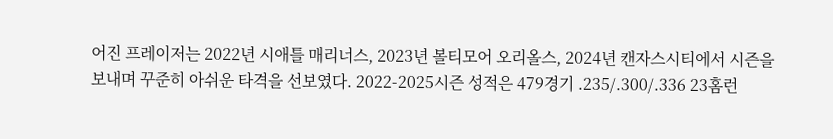어진 프레이저는 2022년 시애틀 매리너스, 2023년 볼티모어 오리올스, 2024년 캔자스시티에서 시즌을 보내며 꾸준히 아쉬운 타격을 선보였다. 2022-2025시즌 성적은 479경기 .235/.300/.336 23홈런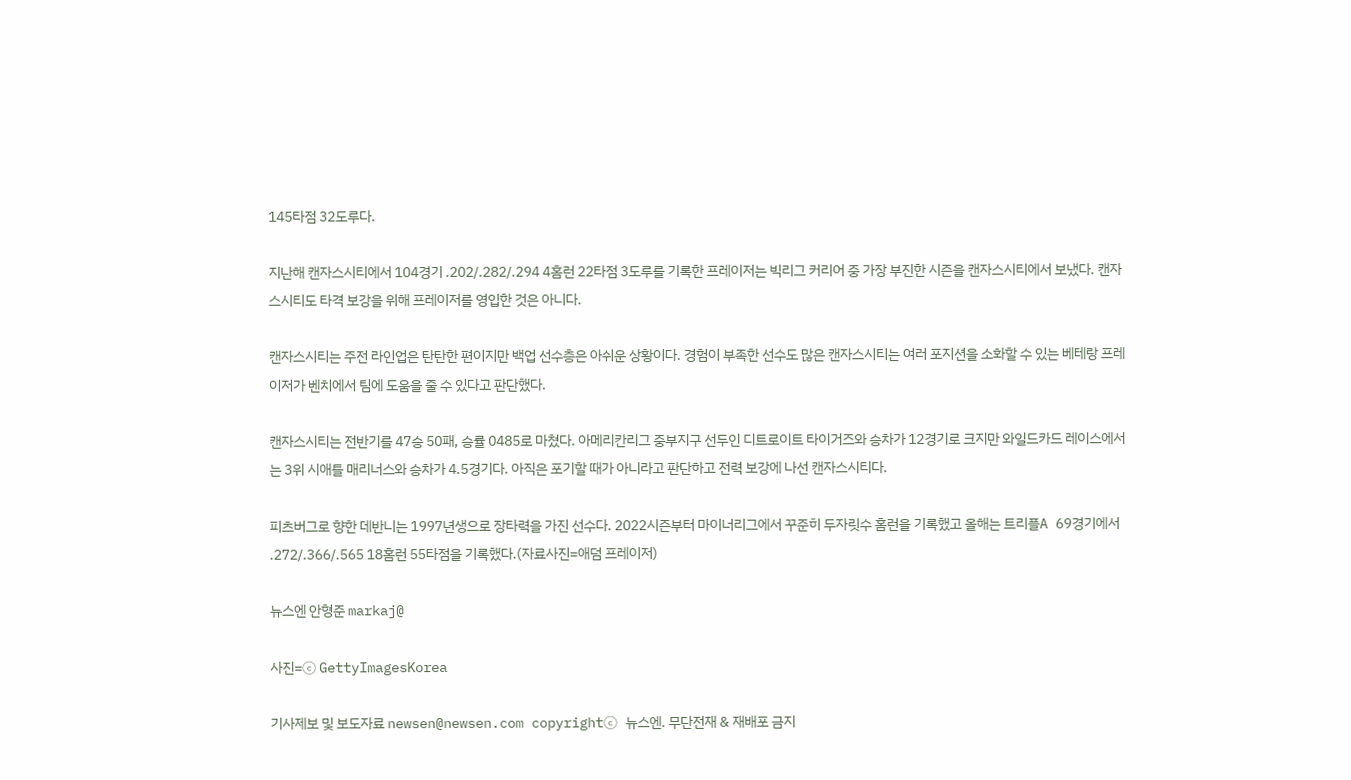145타점 32도루다.

지난해 캔자스시티에서 104경기 .202/.282/.294 4홈런 22타점 3도루를 기록한 프레이저는 빅리그 커리어 중 가장 부진한 시즌을 캔자스시티에서 보냈다. 캔자스시티도 타격 보강을 위해 프레이저를 영입한 것은 아니다.

캔자스시티는 주전 라인업은 탄탄한 편이지만 백업 선수층은 아쉬운 상황이다. 경험이 부족한 선수도 많은 캔자스시티는 여러 포지션을 소화할 수 있는 베테랑 프레이저가 벤치에서 팀에 도움을 줄 수 있다고 판단했다.

캔자스시티는 전반기를 47승 50패, 승률 0485로 마쳤다. 아메리칸리그 중부지구 선두인 디트로이트 타이거즈와 승차가 12경기로 크지만 와일드카드 레이스에서는 3위 시애틀 매리너스와 승차가 4.5경기다. 아직은 포기할 때가 아니라고 판단하고 전력 보강에 나선 캔자스시티다.

피츠버그로 향한 데반니는 1997년생으로 장타력을 가진 선수다. 2022시즌부터 마이너리그에서 꾸준히 두자릿수 홈런을 기록했고 올해는 트리플A 69경기에서 .272/.366/.565 18홈런 55타점을 기록했다.(자료사진=애덤 프레이저)

뉴스엔 안형준 markaj@

사진=ⓒ GettyImagesKorea

기사제보 및 보도자료 newsen@newsen.com copyrightⓒ 뉴스엔. 무단전재 & 재배포 금지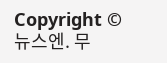Copyright © 뉴스엔. 무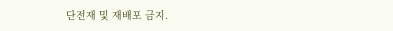단전재 및 재배포 금지.